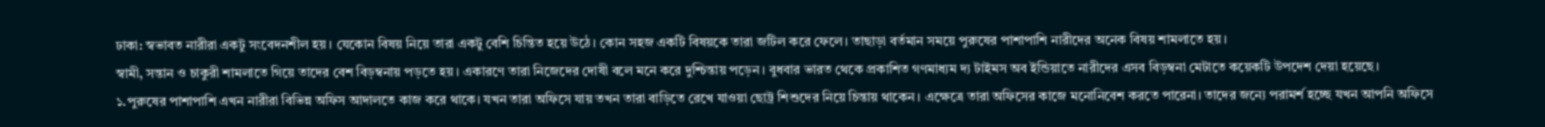ঢাকা: স্বভাবত নারীরা একটু সংবেদনশীল হয়। যেকোন বিষয় নিয়ে তারা একটু বেশি চিন্তিত হয়ে উঠে। কোন সহজ একটি বিষয়কে তারা জটিল করে ফেলে। তাছাড়া বর্তমান সময়ে পুরুষের পাশাপাশি নারীদের অনেক বিষয় শামলাতে হয়।
স্বামী, সন্তান ও চাকুরী শামলাতে গিয়ে তাদের বেশ বিড়ম্বনায় পড়তে হয়। একারণে তারা নিজেদের দোষী বলে মনে করে দুশ্চিন্তায় পড়েন। বুধবার ভারত থেকে প্রকাশিত গণমাধ্যম দ্য টাইমস অব ইন্ডিয়াতে নারীদের এসব বিড়ম্বনা মেটাতে কয়েকটি উপদেশ দেয়া হয়েছে।
১.পুরুষের পাশাপাশি এখন নারীরা বিভিন্ন অফিস আদালতে কাজ করে থাকে। যখন তারা অফিসে যায় তখন তারা বাড়িতে রেখে যাওয়া ছোট্র শিশুদের নিয়ে চিন্তায় থাকেন। এক্ষেত্রে তারা অফিসের কাজে মনোনিবেশ করতে পারেনা। তাদের জন্যে পরামর্শ হচ্ছে যখন আপনি অফিসে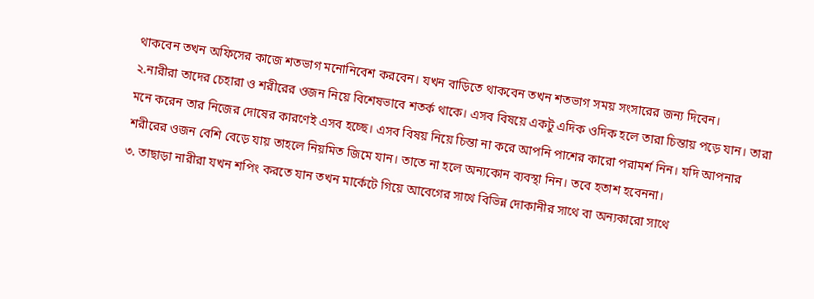থাকবেন তখন অফিসের কাজে শতভাগ মনোনিবেশ করবেন। যখন বাড়িতে থাকবেন তখন শতভাগ সময় সংসারের জন্য দিবেন।
২.নারীরা তাদের চেহারা ও শরীরের ওজন নিয়ে বিশেষভাবে শতর্ক থাকে। এসব বিষয়ে একটু এদিক ওদিক হলে তারা চিন্তায় পড়ে যান। তারা মনে করেন তার নিজের দোষের কারণেই এসব হচ্ছে। এসব বিষয় নিয়ে চিন্তা না করে আপনি পাশের কারো পরামর্শ নিন। যদি আপনার শরীরের ওজন বেশি বেড়ে যায় তাহলে নিয়মিত জিমে যান। তাতে না হলে অন্যকোন ব্যবস্থা নিন। তবে হতাশ হবেননা।
৩. তাছাড়া নারীরা যখন শপিং করতে যান তখন মার্কেটে গিয়ে আবেগের সাথে বিভিন্ন দোকানীর সাথে বা অন্যকারো সাথে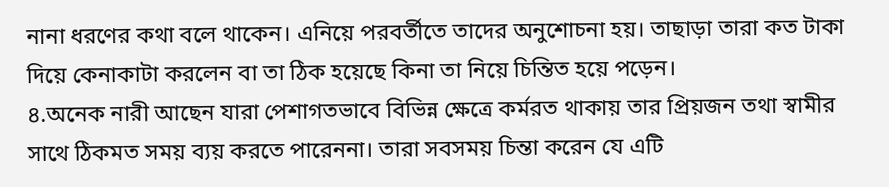নানা ধরণের কথা বলে থাকেন। এনিয়ে পরবর্তীতে তাদের অনুশোচনা হয়। তাছাড়া তারা কত টাকা দিয়ে কেনাকাটা করলেন বা তা ঠিক হয়েছে কিনা তা নিয়ে চিন্তিত হয়ে পড়েন।
৪.অনেক নারী আছেন যারা পেশাগতভাবে বিভিন্ন ক্ষেত্রে কর্মরত থাকায় তার প্রিয়জন তথা স্বামীর সাথে ঠিকমত সময় ব্যয় করতে পারেননা। তারা সবসময় চিন্তা করেন যে এটি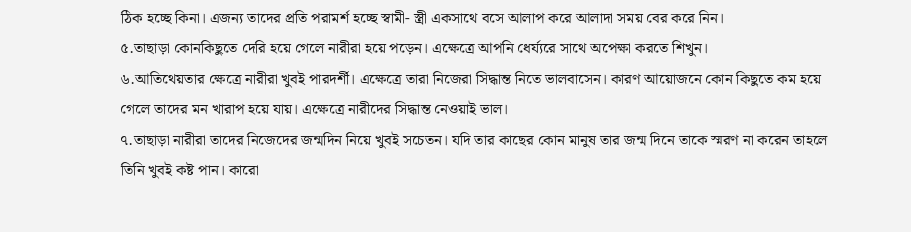ঠিক হচ্ছে কিনা। এজন্য তাদের প্রতি পরামর্শ হচ্ছে স্বামী- স্ত্রী একসাথে বসে আলাপ করে আলাদা সময় বের করে নিন।
৫.তাছাড়া কোনকিছুতে দেরি হয়ে গেলে নারীরা হয়ে পড়েন। এক্ষেত্রে আপনি ধের্য্যরে সাথে অপেক্ষা করতে শিখুন।
৬.আতিথেয়তার ক্ষেত্রে নারীরা খুবই পারদর্শী। এক্ষেত্রে তারা নিজেরা সিদ্ধান্ত নিতে ভালবাসেন। কারণ আয়োজনে কোন কিছুতে কম হয়ে গেলে তাদের মন খারাপ হয়ে যায়। এক্ষেত্রে নারীদের সিদ্ধান্ত নেওয়াই ভাল।
৭.তাছাড়া নারীরা তাদের নিজেদের জন্মদিন নিয়ে খুবই সচেতন। যদি তার কাছের কোন মানুষ তার জন্ম দিনে তাকে স্মরণ না করেন তাহলে তিনি খুবই কষ্ট পান। কারো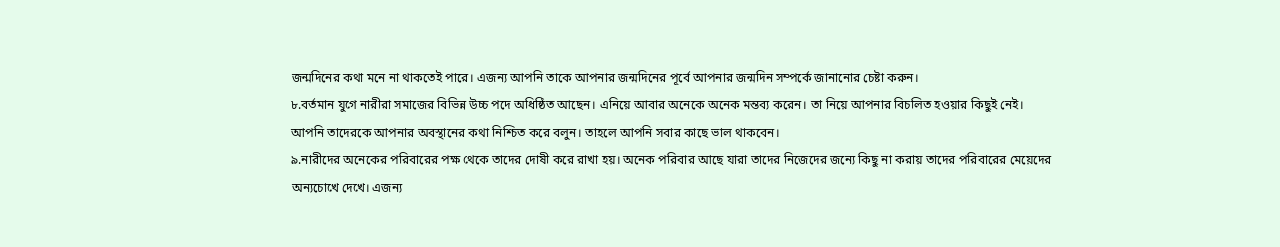জন্মদিনের কথা মনে না থাকতেই পারে। এজন্য আপনি তাকে আপনার জন্মদিনের পূর্বে আপনার জন্মদিন সম্পর্কে জানানোর চেষ্টা করুন।
৮.বর্তমান যুগে নারীরা সমাজের বিভিন্ন উচ্চ পদে অধিষ্ঠিত আছেন। এনিয়ে আবার অনেকে অনেক মন্তব্য করেন। তা নিয়ে আপনার বিচলিত হওয়ার কিছুই নেই। আপনি তাদেরকে আপনার অবস্থানের কথা নিশ্চিত করে বলুন। তাহলে আপনি সবার কাছে ভাল থাকবেন।
৯.নারীদের অনেকের পরিবারের পক্ষ থেকে তাদের দোষী করে রাখা হয়। অনেক পরিবার আছে যারা তাদের নিজেদের জন্যে কিছু না করায় তাদের পরিবারের মেয়েদের অন্যচোখে দেখে। এজন্য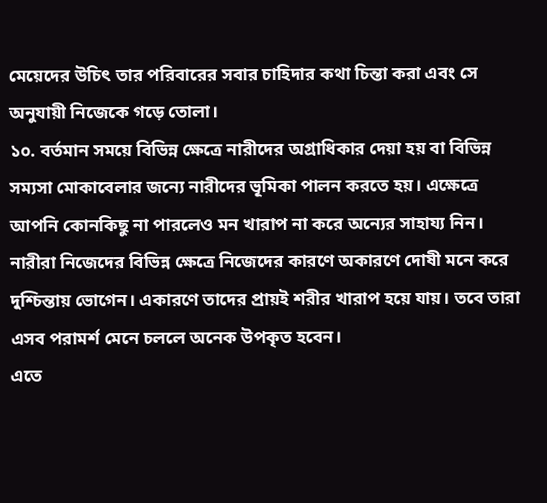মেয়েদের উচিৎ তার পরিবারের সবার চাহিদার কথা চিন্তা করা এবং সে অনুযায়ী নিজেকে গড়ে তোলা।
১০. বর্তমান সময়ে বিভিন্ন ক্ষেত্রে নারীদের অগ্রাধিকার দেয়া হয় বা বিভিন্ন সম্যসা মোকাবেলার জন্যে নারীদের ভূমিকা পালন করতে হয়। এক্ষেত্রে আপনি কোনকিছু না পারলেও মন খারাপ না করে অন্যের সাহায্য নিন।
নারীরা নিজেদের বিভিন্ন ক্ষেত্রে নিজেদের কারণে অকারণে দোষী মনে করে দুশ্চিন্তায় ভোগেন। একারণে তাদের প্রায়ই শরীর খারাপ হয়ে যায়। তবে তারা এসব পরামর্শ মেনে চললে অনেক উপকৃত হবেন।
এতে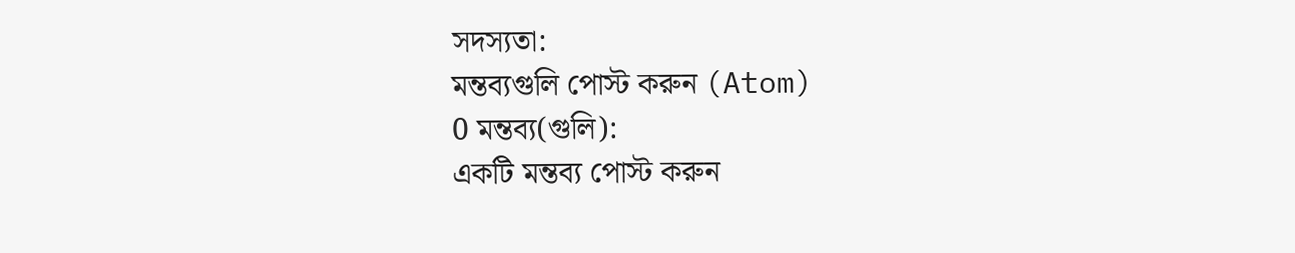সদস্যতা:
মন্তব্যগুলি পোস্ট করুন (Atom)
0 মন্তব্য(গুলি):
একটি মন্তব্য পোস্ট করুন